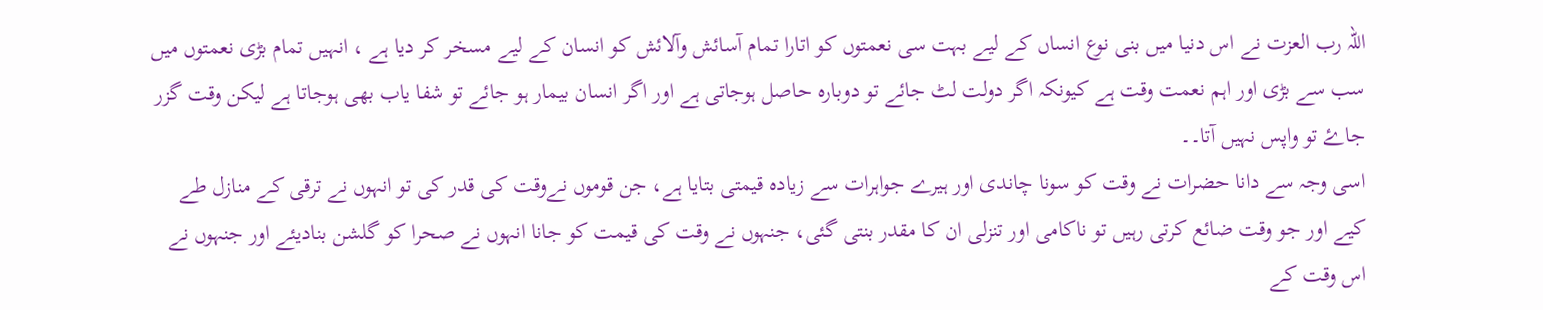اللہ رب العزت نے اس دنیا میں بنی نوع انساں کے لیے بہت سی نعمتوں کو اتارا تمام آسائش وآلائش کو انسان کے لیے مسخر کر دیا ہے ، انہیں تمام بڑی نعمتوں میں سب سے بڑی اور اہم نعمت وقت ہے کیونکہ اگر دولت لٹ جائے تو دوبارہ حاصل ہوجاتی ہے اور اگر انسان بیمار ہو جائے تو شفا یاب بھی ہوجاتا ہے لیکن وقت گزر جاۓ تو واپس نہیں آتا۔۔
اسی وجہ سے دانا حضرات نے وقت کو سونا چاندی اور ہیرے جواہرات سے زیادہ قیمتی بتایا ہے، جن قوموں نےوقت کی قدر کی تو انہوں نے ترقی کے منازل طے کیے اور جو وقت ضائع کرتی رہیں تو ناکامی اور تنزلی ان کا مقدر بنتی گئی، جنہوں نے وقت کی قیمت کو جانا انہوں نے صحرا کو گلشن بنادیئے اور جنہوں نے اس وقت کے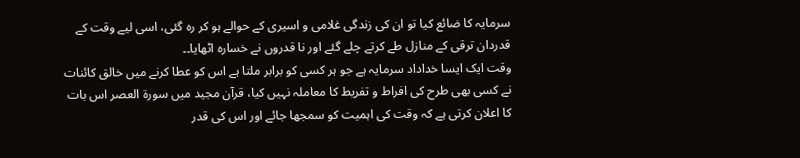سرمایہ کا ضائع کیا تو ان کی زندگی غلامی و اسیری کے حوالے ہو کر رہ گئی، اسی لیے وقت کے قدردان ترقی کے منازل طے کرتے چلے گئے اور نا قدروں نے خسارہ اٹھایا۔۔
وقت ایک ایسا خداداد سرمایہ ہے جو ہر کسی کو برابر ملتا ہے اس کو عطا کرنے میں خالق کائنات نے کسی بھی طرح کی افراط و تفریط کا معاملہ نہیں کیا، قرآن مجید میں سورۃ العصر اس بات کا اعلان کرتی ہے کہ وقت کی اہمیت کو سمجھا جائے اور اس کی قدر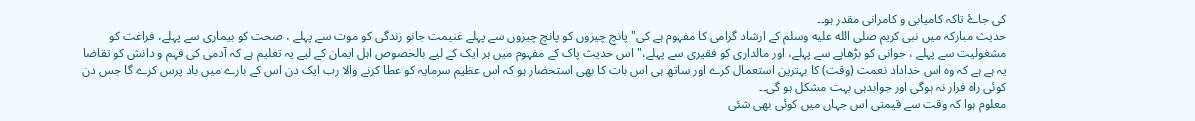کی جاۓ تاکہ کامیابی و کامرانی مقدر ہو۔۔
حدیث مبارکہ میں نبی کریم صلى الله عليه وسلم کے ارشاد گرامی کا مفہوم ہے کی" پانچ چیزوں کو پانچ چیزوں سے پہلے غنیمت جانو زندگی کو موت سے پہلے ، صحت کو بیماری سے پہلے، فراغت کو مشغولیت سے پہلے ، جوانی کو بڑھاپے سے پہلے، اور مالداری کو فقیری سے پہلے،" اس حدیث پاک کے مفہوم میں ہر ایک کے لیے بالخصوص اہل ایمان کے لیے یہ تعلیم ہے کہ آدمی کی فہم و دانش کو تقاضا یہ ہے ہے کہ وہ اس خداداد نعمت (وقت) کا بہترین استعمال کرے اور ساتھ ہی اس بات کا بھی استحضار ہو کہ اس عظیم سرمایہ کو عطا کرنے والا رب ایک دن اس کے بارے میں باد پرس کرے گا جس دن کوئی راہ فرار نہ ہوگی اور جوابدہی بہت مشکل ہو گی۔۔
معلوم ہوا کہ وقت سے قیمتی اس جہاں میں کوئی بھی شئی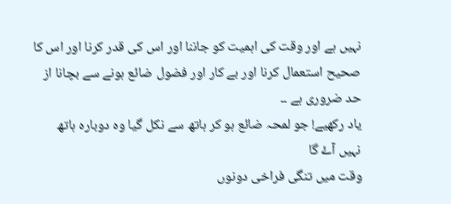نہیں ہے اور وقت کی اہمیت کو جاننا اور اس کی قدر کرنا اور اس کا صحیح استعمال کرنا اور بے کار اور فضول ضائع ہونے سے بچانا از حد ضروری ہے ۔۔
یاد رکھیے! جو لمحہ ضائع ہو کر ہاتھ سے نکل گیا وہ دوبارہ ہاتھ نہیں آۓ گا
وقت میں تنگی فراخی دونوں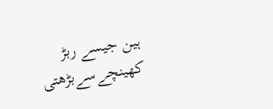ہین جیسے ربڑ
کھینچےسےبڑھتی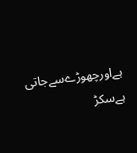ہےاورچھوڑےسےجاتی ہےسکڑ